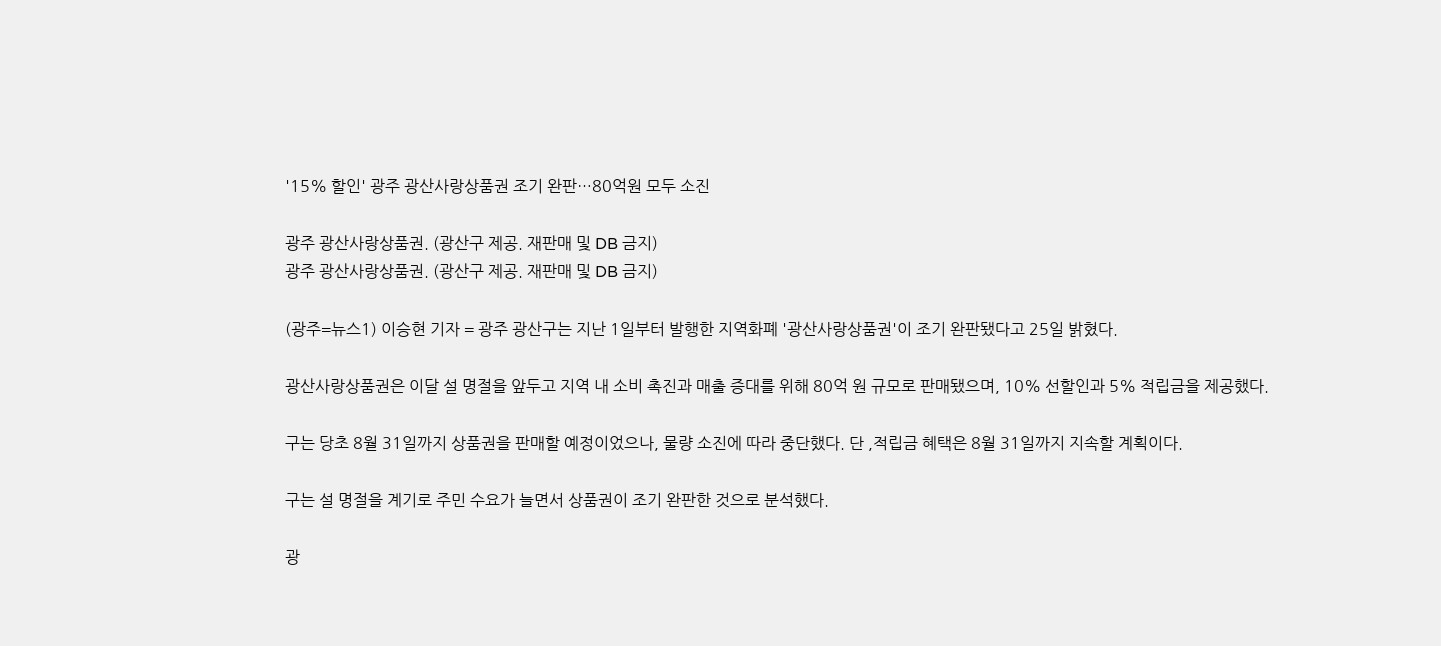'15% 할인' 광주 광산사랑상품권 조기 완판…80억원 모두 소진

광주 광산사랑상품권. (광산구 제공. 재판매 및 DB 금지)
광주 광산사랑상품권. (광산구 제공. 재판매 및 DB 금지)

(광주=뉴스1) 이승현 기자 = 광주 광산구는 지난 1일부터 발행한 지역화폐 '광산사랑상품권'이 조기 완판됐다고 25일 밝혔다.

광산사랑상품권은 이달 설 명절을 앞두고 지역 내 소비 촉진과 매출 증대를 위해 80억 원 규모로 판매됐으며, 10% 선할인과 5% 적립금을 제공했다.

구는 당초 8월 31일까지 상품권을 판매할 예정이었으나, 물량 소진에 따라 중단했다. 단 ,적립금 혜택은 8월 31일까지 지속할 계획이다.

구는 설 명절을 계기로 주민 수요가 늘면서 상품권이 조기 완판한 것으로 분석했다.

광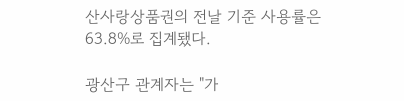산사랑상품권의 전날 기준 사용률은 63.8%로 집계됐다.

광산구 관계자는 "가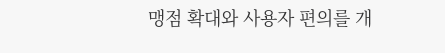맹점 확대와 사용자 편의를 개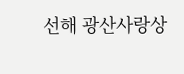선해 광산사랑상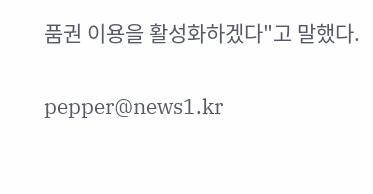품권 이용을 활성화하겠다"고 말했다.

pepper@news1.kr